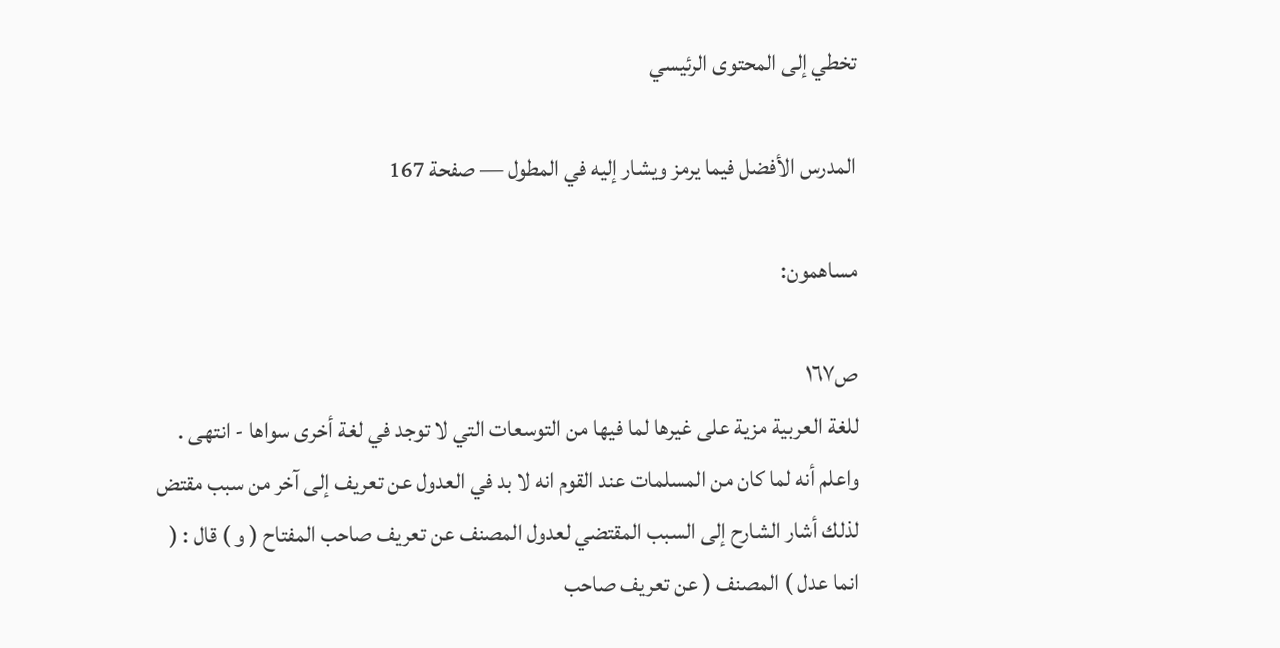تخطي إلى المحتوى الرئيسي

المدرس الأفضل فيما يرمز ويشار إليه في المطول — صفحة 167

مساهمون:

ص١٦٧
للغة العربية مزية على غيرها لما فيها من التوسعات التي لا توجد في لغة أخرى سواها - انتهى . واعلم أنه لما كان من المسلمات عند القوم انه لا بد في العدول عن تعريف إلى آخر من سبب مقتض لذلك أشار الشارح إلى السبب المقتضي لعدول المصنف عن تعريف صاحب المفتاح ( و ) قال : ( انما عدل ) المصنف ( عن تعريف صاحب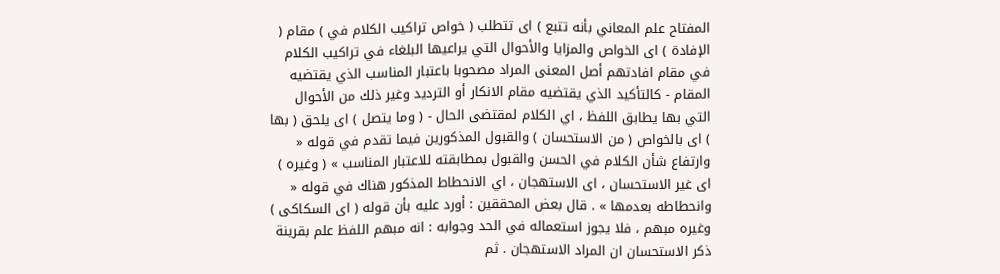المفتاح علم المعاني بأنه تتبع ) اى تتطلب ( خواص تراكيب الكلام في ) مقام ( الإفادة ) اى الخواص والمزايا والأحوال التي يراعيها البلغاء في تراكيب الكلام في مقام افادتهم أصل المعنى المراد مصحوبا باعتبار المناسب الذي يقتضيه المقام - كالتأكيد الذي يقتضيه مقام الانكار أو الترديد وغير ذلك من الأحوال التي بها يطابق اللفظ ، اي الكلام لمقتضى الحال - ( وما يتصل ) اى يلحق ( بها ) اى بالخواص ( من الاستحسان ) والقبول المذكورين فيما تقدم في قوله « وارتفاع شأن الكلام في الحسن والقبول بمطابقته للاعتبار المناسب » ( وغيره ) اى غير الاستحسان ، اى الاستهجان ، اي الانحطاط المذكور هناك في قوله « وانحطاطه بعدمها » . قال بعض المحققين : أورد عليه بأن قوله ( اى السكاكى ) وغيره مبهم ، فلا يجوز استعماله في الحد وجوابه : انه مبهم اللفظ علم بقرينة ذكر الاستحسان ان المراد الاستهجان . ثم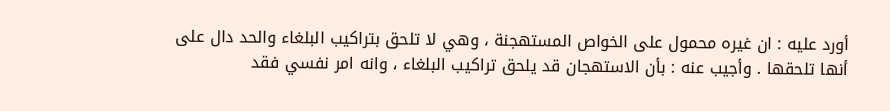أورد عليه : ان غيره محمول على الخواص المستهجنة ، وهي لا تلحق بتراكيب البلغاء والحد دال على أنها تلحقها . وأجيب عنه : بأن الاستهجان قد يلحق تراكيب البلغاء ، وانه امر نفسي فقد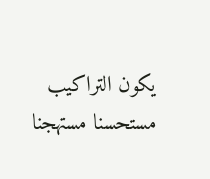يكون التراكيب مستحسنا مستهجنا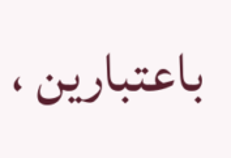باعتبارين ،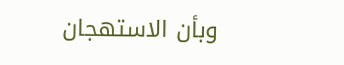وبأن الاستهجان